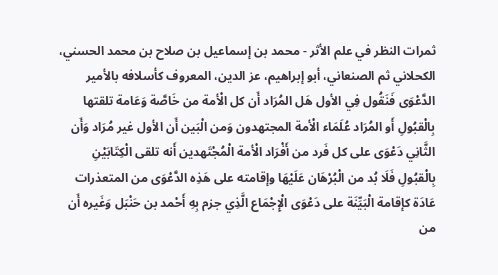ثمرات النظر في علم الأثر - محمد بن إسماعيل بن صلاح بن محمد الحسني، الكحلاني ثم الصنعاني، أبو إبراهيم، عز الدين، المعروف كأسلافه بالأمير
الدَّعْوَى فَنَقُول فِي الأول هَل المُرَاد أَن كل الْأمة من خَاصَّة وَعَامة تلقتها بِالْقبُولِ أَو المُرَاد عُلَمَاء الْأمة المجتهدون وَمن الْبَين أَن الأول غير مُرَاد وَأَن الثَّانِي دَعْوَى على كل فَرد من أَفْرَاد الْأمة الْمُجْتَهدين أَنه تلقى الْكِتَابَيْنِ بِالْقبُولِ فَلَا بُد من الْبُرْهَان عَلَيْهَا وإقامته على هَذِه الدَّعْوَى من المتعذرات عَادَة كإقامة الْبَيِّنَة على دَعْوَى الْإِجْمَاع الَّذِي جزم بِهِ أَحْمد بن حَنْبَل وَغَيره أَن من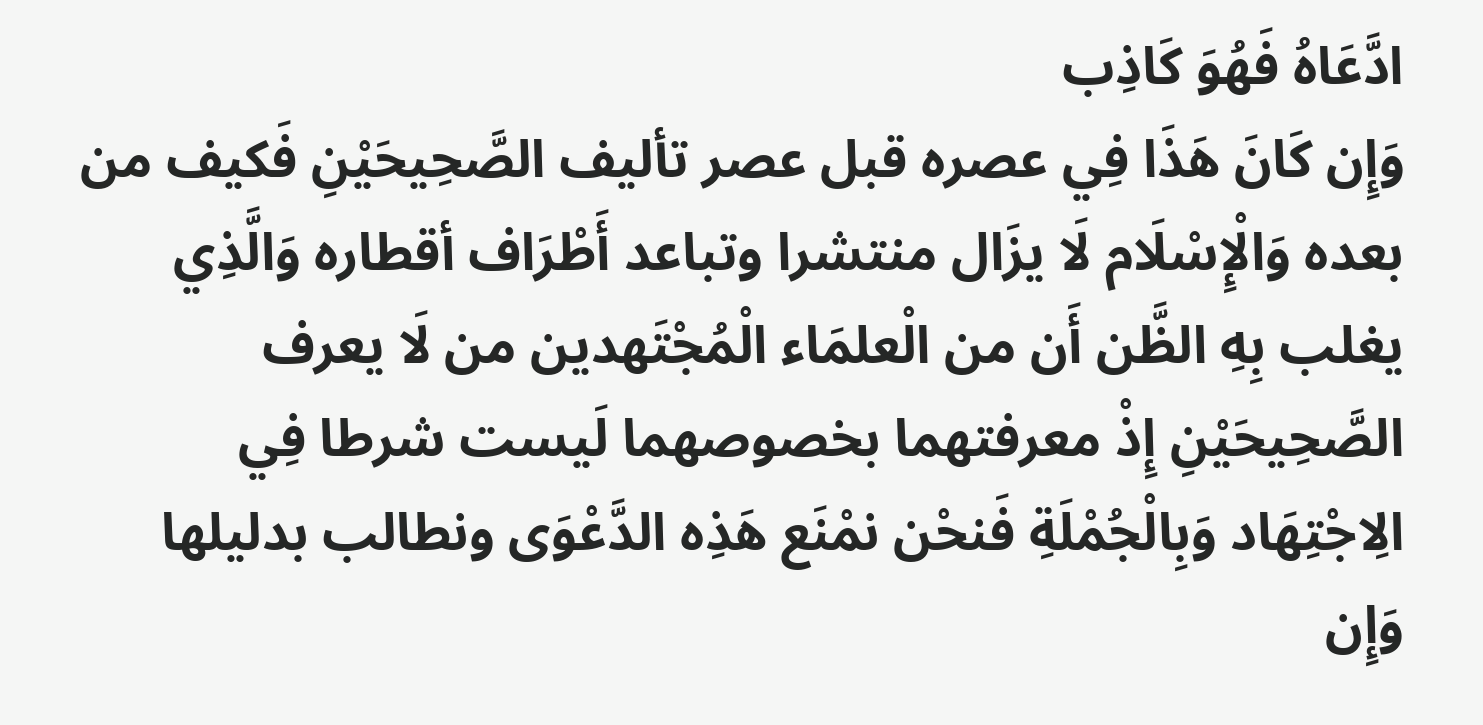ادَّعَاهُ فَهُوَ كَاذِب
وَإِن كَانَ هَذَا فِي عصره قبل عصر تأليف الصَّحِيحَيْنِ فَكيف من بعده وَالْإِسْلَام لَا يزَال منتشرا وتباعد أَطْرَاف أقطاره وَالَّذِي يغلب بِهِ الظَّن أَن من الْعلمَاء الْمُجْتَهدين من لَا يعرف الصَّحِيحَيْنِ إِذْ معرفتهما بخصوصهما لَيست شرطا فِي الِاجْتِهَاد وَبِالْجُمْلَةِ فَنحْن نمْنَع هَذِه الدَّعْوَى ونطالب بدليلها
وَإِن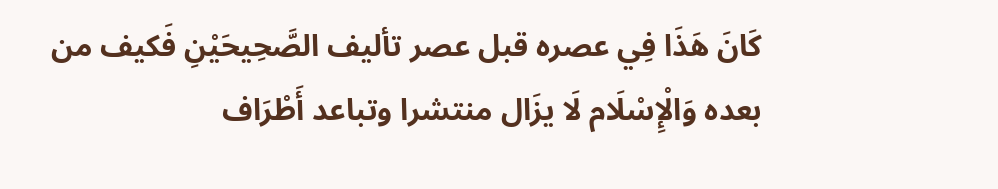كَانَ هَذَا فِي عصره قبل عصر تأليف الصَّحِيحَيْنِ فَكيف من بعده وَالْإِسْلَام لَا يزَال منتشرا وتباعد أَطْرَاف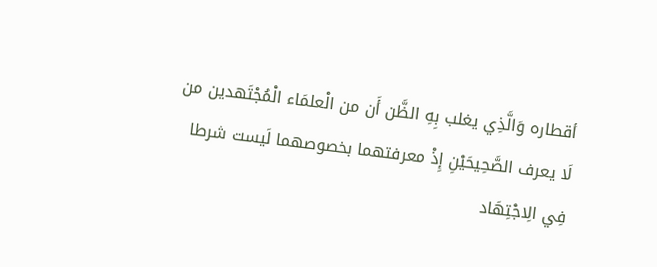أقطاره وَالَّذِي يغلب بِهِ الظَّن أَن من الْعلمَاء الْمُجْتَهدين من لَا يعرف الصَّحِيحَيْنِ إِذْ معرفتهما بخصوصهما لَيست شرطا فِي الِاجْتِهَاد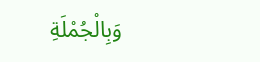وَبِالْجُمْلَةِ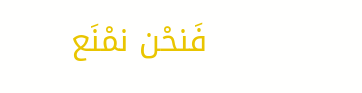فَنحْن نمْنَع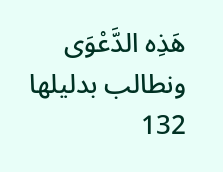هَذِه الدَّعْوَى ونطالب بدليلها
132